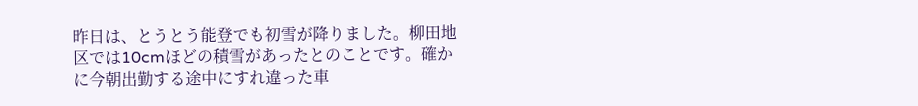昨日は、とうとう能登でも初雪が降りました。柳田地区では10cmほどの積雪があったとのことです。確かに今朝出勤する途中にすれ違った車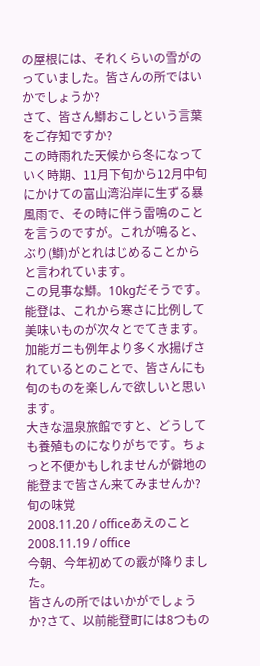の屋根には、それくらいの雪がのっていました。皆さんの所ではいかでしょうか?
さて、皆さん鰤おこしという言葉をご存知ですか?
この時雨れた天候から冬になっていく時期、11月下旬から12月中旬にかけての富山湾沿岸に生ずる暴風雨で、その時に伴う雷鳴のことを言うのですが。これが鳴ると、ぶり(鰤)がとれはじめることからと言われています。
この見事な鰤。10kgだそうです。能登は、これから寒さに比例して美味いものが次々とでてきます。
加能ガニも例年より多く水揚げされているとのことで、皆さんにも旬のものを楽しんで欲しいと思います。
大きな温泉旅館ですと、どうしても養殖ものになりがちです。ちょっと不便かもしれませんが僻地の能登まで皆さん来てみませんか?
旬の味覚
2008.11.20 / officeあえのこと
2008.11.19 / office
今朝、今年初めての霰が降りました。
皆さんの所ではいかがでしょうか?さて、以前能登町には8つもの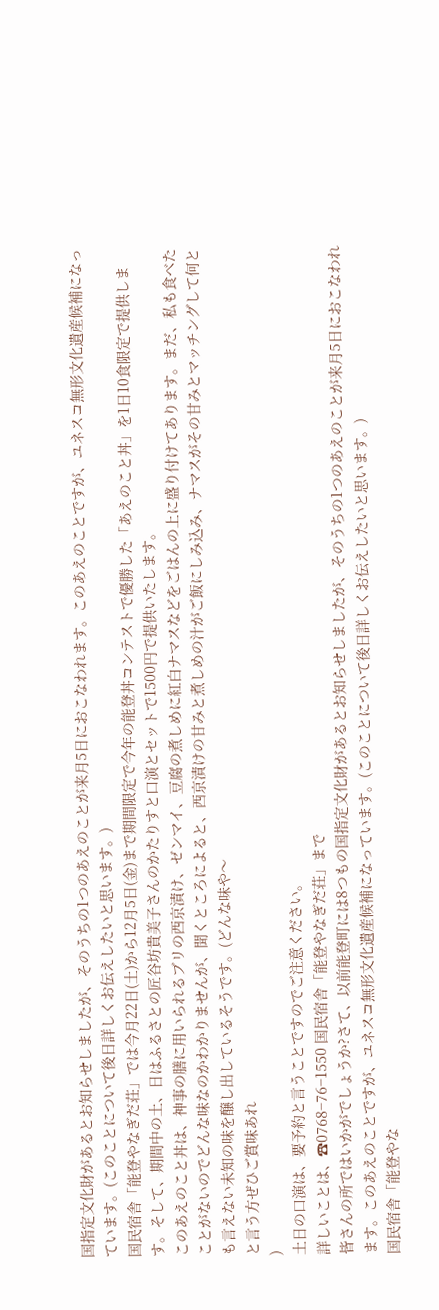国指定文化財があるとお知らせしましたが、そのうちの1つのあえのことが来月5日におこなわれます。このあえのことですが、ユネスコ無形文化遺産候補になっています。(このことについて後日詳しくお伝えしたいと思います。)
国民宿舎「能登やなぎだ荘」では今月22日(土)から12月5日(金)まで期間限定で今年の能登丼コンテストで優勝した「あえのこと丼」を1日10食限定で提供します。そして、期間中の土、日はふるさとの匠谷坊貴美子さんのかたりすと口演とセットで1500円で提供いたします。
このあえのこと丼は、神事の膳に用いられるブリの西京漬け、ゼンマイ、豆腐の煮しめに紅白ナマスなどをごはんの上に盛り付けてあります。まだ、私も食べたことがないのでどんな味なのかわかりませんが、聞くところによると、西京漬けの甘みと煮しめの汁がご飯にしみ込み、ナマスがその甘みとマッチングして何とも言えない未知の味を醸し出しているそうです。(どんな味や〜
と言う方ぜひご賞味あれ
)
土日の口演は、要予約と言うことですのでご注意ください。
詳しいことは、☎0768−76−1550 国民宿舎「能登やなぎだ荘」まで
皆さんの所ではいかがでしょうか?さて、以前能登町には8つもの国指定文化財があるとお知らせしましたが、そのうちの1つのあえのことが来月5日におこなわれます。このあえのことですが、ユネスコ無形文化遺産候補になっています。(このことについて後日詳しくお伝えしたいと思います。)
国民宿舎「能登やな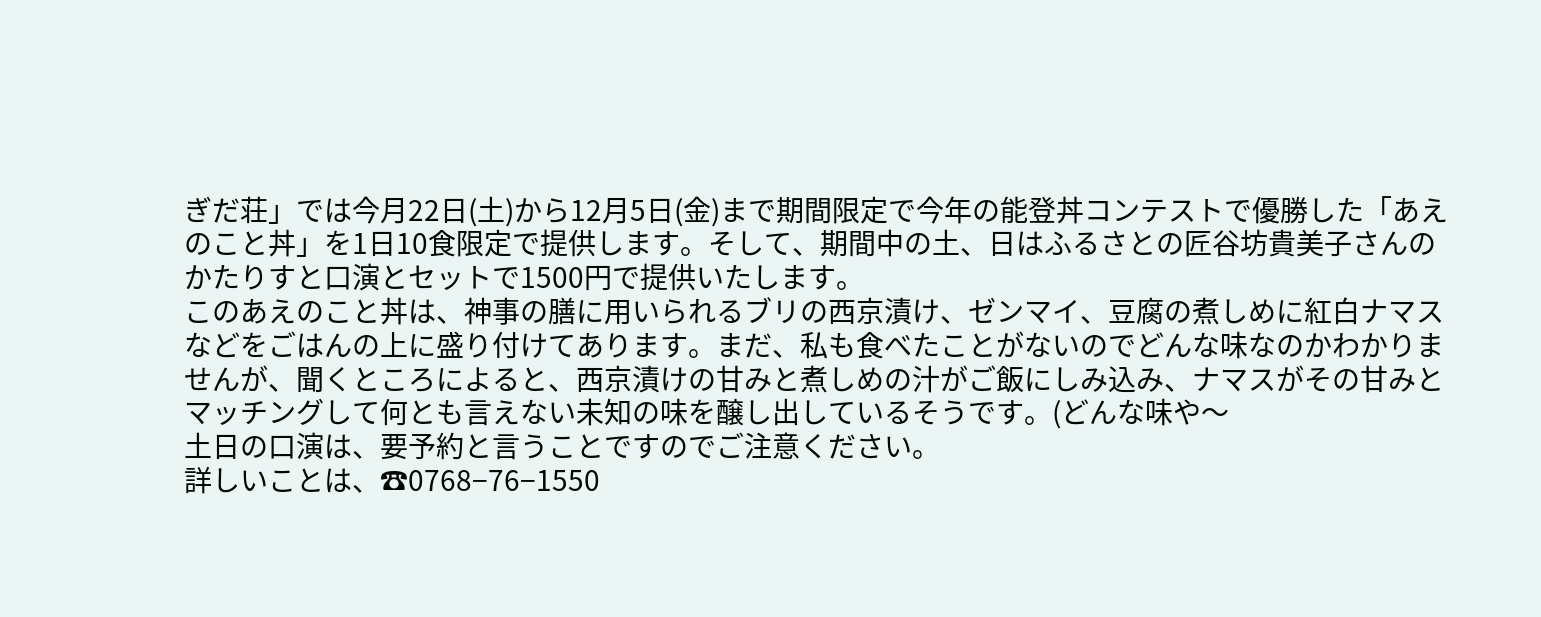ぎだ荘」では今月22日(土)から12月5日(金)まで期間限定で今年の能登丼コンテストで優勝した「あえのこと丼」を1日10食限定で提供します。そして、期間中の土、日はふるさとの匠谷坊貴美子さんのかたりすと口演とセットで1500円で提供いたします。
このあえのこと丼は、神事の膳に用いられるブリの西京漬け、ゼンマイ、豆腐の煮しめに紅白ナマスなどをごはんの上に盛り付けてあります。まだ、私も食べたことがないのでどんな味なのかわかりませんが、聞くところによると、西京漬けの甘みと煮しめの汁がご飯にしみ込み、ナマスがその甘みとマッチングして何とも言えない未知の味を醸し出しているそうです。(どんな味や〜
土日の口演は、要予約と言うことですのでご注意ください。
詳しいことは、☎0768−76−1550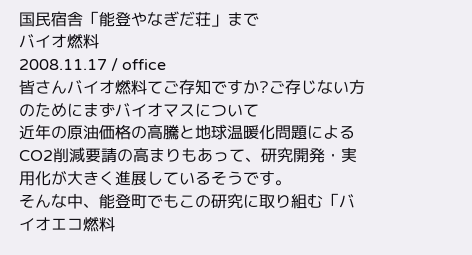国民宿舎「能登やなぎだ荘」まで
バイオ燃料
2008.11.17 / office
皆さんバイオ燃料てご存知ですか?ご存じない方のためにまずバイオマスについて
近年の原油価格の高騰と地球温暖化問題によるCO2削減要請の高まりもあって、研究開発・実用化が大きく進展しているそうです。
そんな中、能登町でもこの研究に取り組む「バイオエコ燃料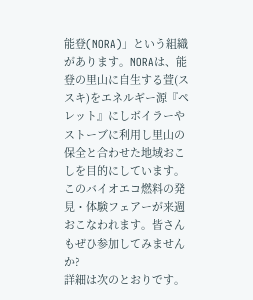能登(NORA)」という組織があります。NORAは、能登の里山に自生する萱(ススキ)をエネルギー源『ペレット』にしボイラーやストーブに利用し里山の保全と合わせた地域おこしを目的にしています。
このバイオエコ燃料の発見・体験フェアーが来週おこなわれます。皆さんもぜひ参加してみませんか?
詳細は次のとおりです。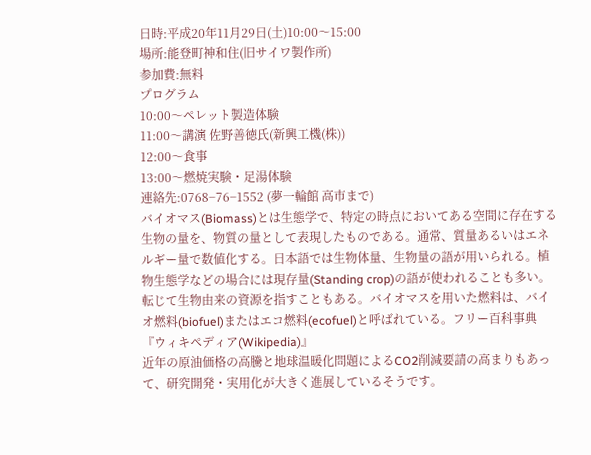日時:平成20年11月29日(土)10:00〜15:00
場所:能登町神和住(旧サイワ製作所)
参加費:無料
プログラム
10:00〜ペレット製造体験
11:00〜講演 佐野善徳氏(新興工機(株))
12:00〜食事
13:00〜燃焼実験・足湯体験
連絡先:0768−76−1552 (夢一輪館 高市まで)
バイオマス(Biomass)とは生態学で、特定の時点においてある空間に存在する生物の量を、物質の量として表現したものである。通常、質量あるいはエネルギー量で数値化する。日本語では生物体量、生物量の語が用いられる。植物生態学などの場合には現存量(Standing crop)の語が使われることも多い。転じて生物由来の資源を指すこともある。バイオマスを用いた燃料は、バイオ燃料(biofuel)またはエコ燃料(ecofuel)と呼ばれている。フリー百科事典『ウィキペディア(Wikipedia)』
近年の原油価格の高騰と地球温暖化問題によるCO2削減要請の高まりもあって、研究開発・実用化が大きく進展しているそうです。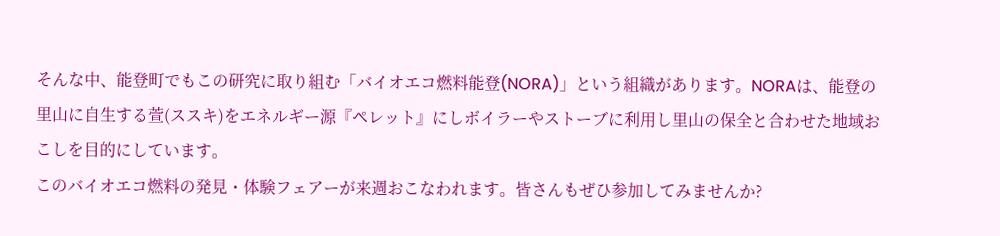そんな中、能登町でもこの研究に取り組む「バイオエコ燃料能登(NORA)」という組織があります。NORAは、能登の里山に自生する萱(ススキ)をエネルギー源『ペレット』にしボイラーやストーブに利用し里山の保全と合わせた地域おこしを目的にしています。
このバイオエコ燃料の発見・体験フェアーが来週おこなわれます。皆さんもぜひ参加してみませんか?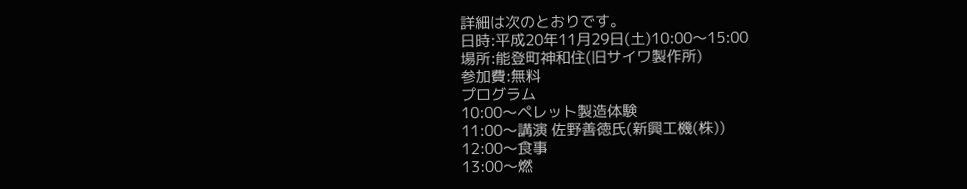詳細は次のとおりです。
日時:平成20年11月29日(土)10:00〜15:00
場所:能登町神和住(旧サイワ製作所)
参加費:無料
プログラム
10:00〜ペレット製造体験
11:00〜講演 佐野善徳氏(新興工機(株))
12:00〜食事
13:00〜燃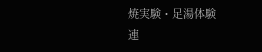焼実験・足湯体験
連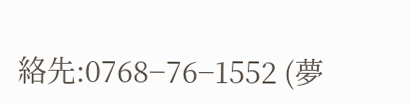絡先:0768−76−1552 (夢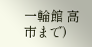一輪館 高市まで)